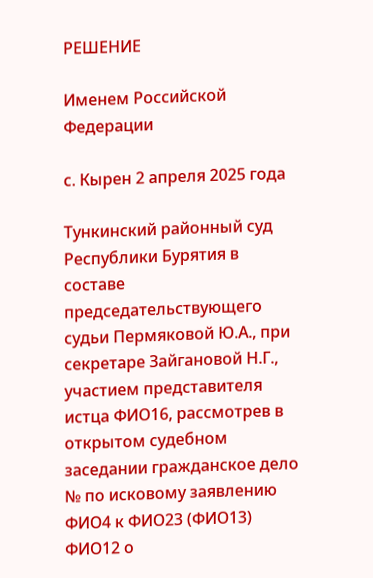РЕШЕНИЕ

Именем Российской Федерации

с. Кырен 2 апреля 2025 года

Тункинский районный суд Республики Бурятия в составе председательствующего судьи Пермяковой Ю.А., при секретаре Зайгановой Н.Г., участием представителя истца ФИО16, рассмотрев в открытом судебном заседании гражданское дело № по исковому заявлению ФИО4 к ФИО23 (ФИО13) ФИО12 о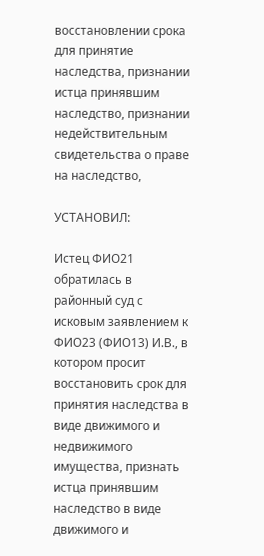восстановлении срока для принятие наследства, признании истца принявшим наследство, признании недействительным свидетельства о праве на наследство,

УСТАНОВИЛ:

Истец ФИО21 обратилась в районный суд с исковым заявлением к ФИО23 (ФИО13) И.В., в котором просит восстановить срок для принятия наследства в виде движимого и недвижимого имущества, признать истца принявшим наследство в виде движимого и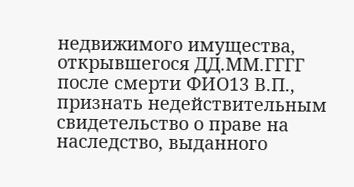недвижимого имущества, открывшегося ДД.ММ.ГГГГ после смерти ФИО13 В.П., признать недействительным свидетельство о праве на наследство, выданного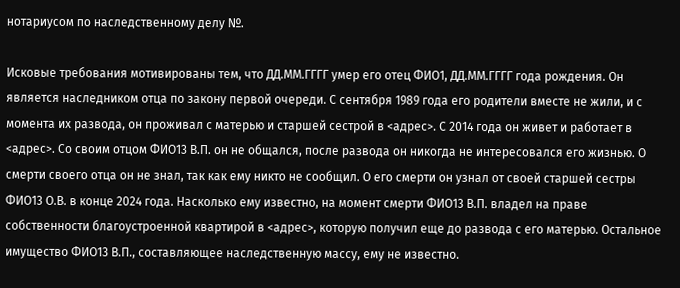нотариусом по наследственному делу №.

Исковые требования мотивированы тем, что ДД.ММ.ГГГГ умер его отец ФИО1, ДД.ММ.ГГГГ года рождения. Он является наследником отца по закону первой очереди. С сентября 1989 года его родители вместе не жили, и с момента их развода, он проживал с матерью и старшей сестрой в <адрес>. С 2014 года он живет и работает в <адрес>. Со своим отцом ФИО13 В.П. он не общался, после развода он никогда не интересовался его жизнью. О смерти своего отца он не знал, так как ему никто не сообщил. О его смерти он узнал от своей старшей сестры ФИО13 О.В. в конце 2024 года. Насколько ему известно, на момент смерти ФИО13 В.П. владел на праве собственности благоустроенной квартирой в <адрес>, которую получил еще до развода с его матерью. Остальное имущество ФИО13 В.П., составляющее наследственную массу, ему не известно.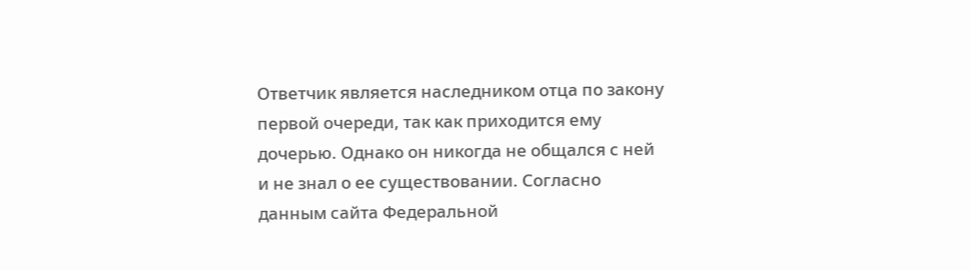Ответчик является наследником отца по закону первой очереди, так как приходится ему дочерью. Однако он никогда не общался с ней и не знал о ее существовании. Согласно данным сайта Федеральной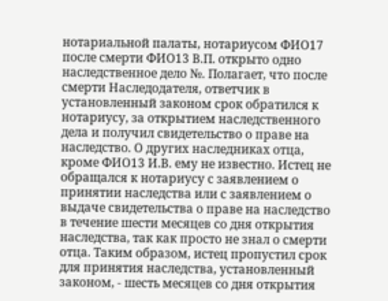нотариальной палаты, нотариусом ФИО17 после смерти ФИО13 В.П. открыто одно наследственное дело №. Полагает, что после смерти Наследодателя, ответчик в установленный законом срок обратился к нотариусу, за открытием наследственного дела и получил свидетельство о праве на наследство. О других наследниках отца, кроме ФИО13 И.В. ему не известно. Истец не обращался к нотариусу с заявлением о принятии наследства или с заявлением о выдаче свидетельства о праве на наследство в течение шести месяцев со дня открытия наследства, так как просто не знал о смерти отца. Таким образом, истец пропустил срок для принятия наследства, установленный законом, - шесть месяцев со дня открытия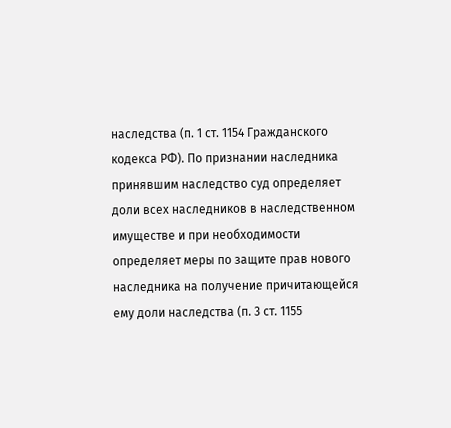наследства (п. 1 ст. 1154 Гражданского кодекса РФ). По признании наследника принявшим наследство суд определяет доли всех наследников в наследственном имуществе и при необходимости определяет меры по защите прав нового наследника на получение причитающейся ему доли наследства (п. 3 ст. 1155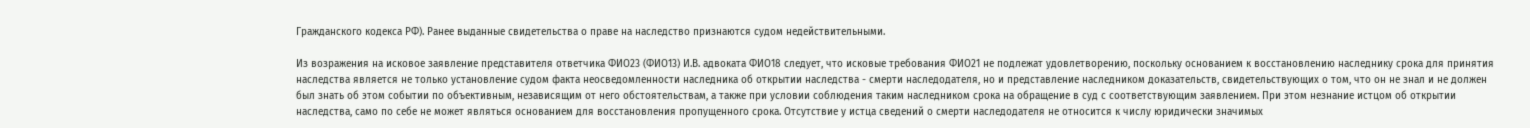Гражданского кодекса РФ). Ранее выданные свидетельства о праве на наследство признаются судом недействительными.

Из возражения на исковое заявление представителя ответчика ФИО23 (ФИО13) И.В. адвоката ФИО18 следует, что исковые требования ФИО21 не подлежат удовлетворению, поскольку основанием к восстановлению наследнику срока для принятия наследства является не только установление судом факта неосведомленности наследника об открытии наследства - смерти наследодателя, но и представление наследником доказательств, свидетельствующих о том, что он не знал и не должен был знать об этом событии по объективным, независящим от него обстоятельствам, а также при условии соблюдения таким наследником срока на обращение в суд с соответствующим заявлением. При этом незнание истцом об открытии наследства, само по себе не может являться основанием для восстановления пропущенного срока. Отсутствие у истца сведений о смерти наследодателя не относится к числу юридически значимых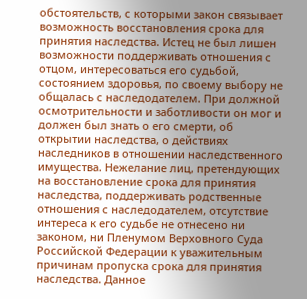обстоятельств, с которыми закон связывает возможность восстановления срока для принятия наследства. Истец не был лишен возможности поддерживать отношения с отцом, интересоваться его судьбой, состоянием здоровья, по своему выбору не общалась с наследодателем. При должной осмотрительности и заботливости он мог и должен был знать о его смерти, об открытии наследства, о действиях наследников в отношении наследственного имущества. Нежелание лиц, претендующих на восстановление срока для принятия наследства, поддерживать родственные отношения с наследодателем, отсутствие интереса к его судьбе не отнесено ни законом, ни Пленумом Верховного Суда Российской Федерации к уважительным причинам пропуска срока для принятия наследства. Данное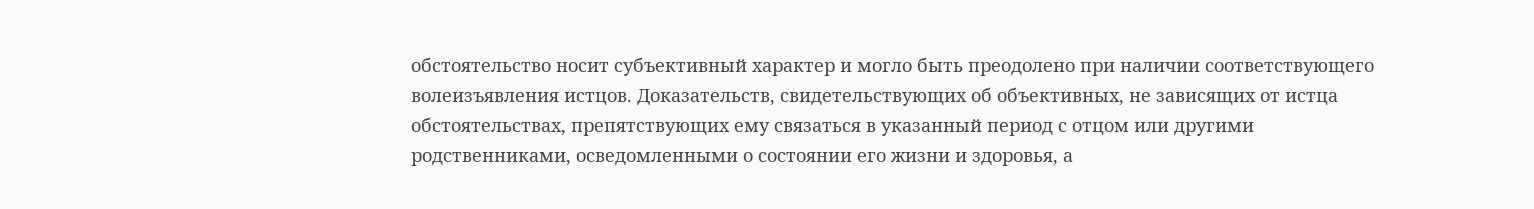обстоятельство носит субъективный характер и могло быть преодолено при наличии соответствующего волеизъявления истцов. Доказательств, свидетельствующих об объективных, не зависящих от истца обстоятельствах, препятствующих ему связаться в указанный период с отцом или другими родственниками, осведомленными о состоянии его жизни и здоровья, а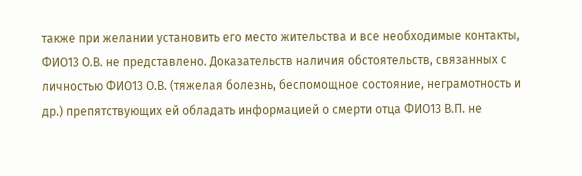также при желании установить его место жительства и все необходимые контакты, ФИО13 О.В. не представлено. Доказательств наличия обстоятельств, связанных с личностью ФИО13 О.В. (тяжелая болезнь, беспомощное состояние, неграмотность и др.) препятствующих ей обладать информацией о смерти отца ФИО13 В.П. не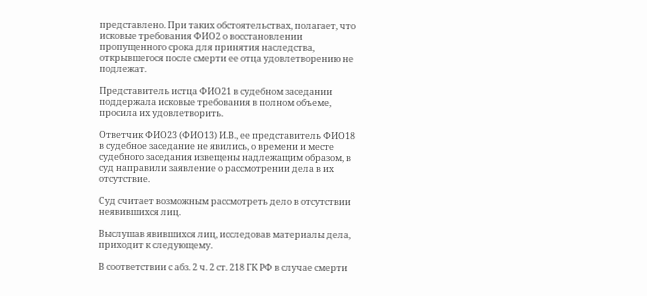представлено. При таких обстоятельствах, полагает, что исковые требования ФИО2 о восстановлении пропущенного срока для принятия наследства, открывшегося после смерти ее отца удовлетворению не подлежат.

Представитель истца ФИО21 в судебном заседании поддержала исковые требования в полном объеме, просила их удовлетворить.

Ответчик ФИО23 (ФИО13) И.В., ее представитель ФИО18 в судебное заседание не явились, о времени и месте судебного заседания извещены надлежащим образом, в суд направили заявление о рассмотрении дела в их отсутствие.

Суд считает возможным рассмотреть дело в отсутствии неявившихся лиц.

Выслушав явившихся лиц, исследовав материалы дела, приходит к следующему.

В соответствии с абз. 2 ч. 2 ст. 218 ГК РФ в случае смерти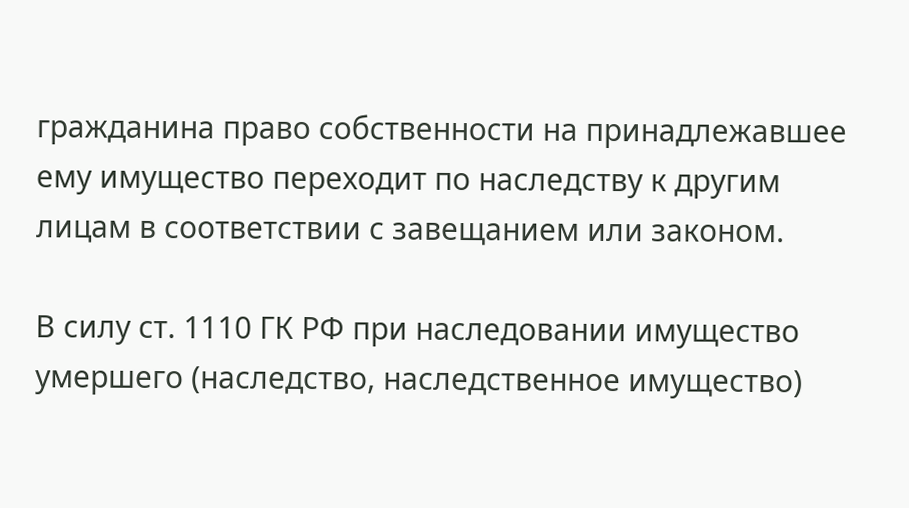гражданина право собственности на принадлежавшее ему имущество переходит по наследству к другим лицам в соответствии с завещанием или законом.

В силу ст. 1110 ГК РФ при наследовании имущество умершего (наследство, наследственное имущество)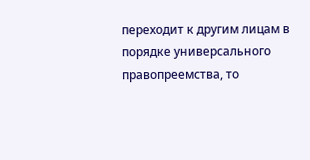переходит к другим лицам в порядке универсального правопреемства, то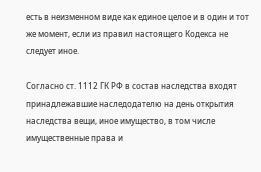есть в неизменном виде как единое целое и в один и тот же момент, если из правил настоящего Кодекса не следует иное.

Согласно ст. 1112 ГК РФ в состав наследства входят принадлежавшие наследодателю на день открытия наследства вещи, иное имущество, в том числе имущественные права и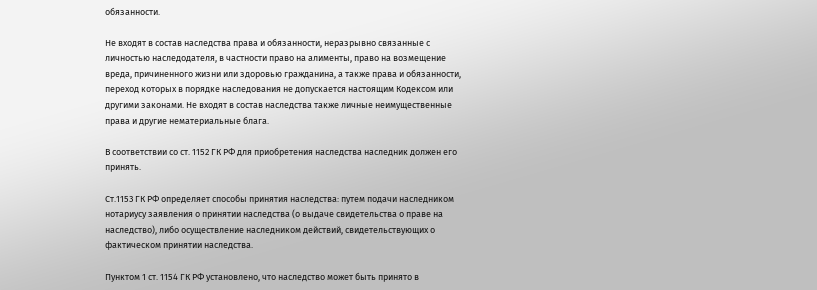обязанности.

Не входят в состав наследства права и обязанности, неразрывно связанные с личностью наследодателя, в частности право на алименты, право на возмещение вреда, причиненного жизни или здоровью гражданина, а также права и обязанности, переход которых в порядке наследования не допускается настоящим Кодексом или другими законами. Не входят в состав наследства также личные неимущественные права и другие нематериальные блага.

В соответствии со ст. 1152 ГК РФ для приобретения наследства наследник должен его принять.

Ст.1153 ГК РФ определяет способы принятия наследства: путем подачи наследником нотариусу заявления о принятии наследства (о выдаче свидетельства о праве на наследство), либо осуществление наследником действий, свидетельствующих о фактическом принятии наследства.

Пунктом 1 ст. 1154 ГК РФ установлено, что наследство может быть принято в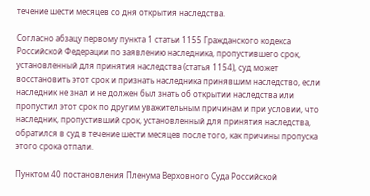течение шести месяцев со дня открытия наследства.

Согласно абзацу первому пункта 1 статьи 1155 Гражданского кодекса Российской Федерации по заявлению наследника, пропустившего срок, установленный для принятия наследства (статья 1154), суд может восстановить этот срок и признать наследника принявшим наследство, если наследник не знал и не должен был знать об открытии наследства или пропустил этот срок по другим уважительным причинам и при условии, что наследник, пропустивший срок, установленный для принятия наследства, обратился в суд в течение шести месяцев после того, как причины пропуска этого срока отпали.

Пунктом 40 постановления Пленума Верховного Суда Российской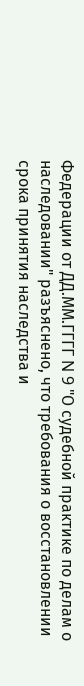Федерации от ДД.ММ.ГГГГ N 9 "О судебной практике по делам о наследовании" разъяснено, что требования о восстановлении срока принятия наследства и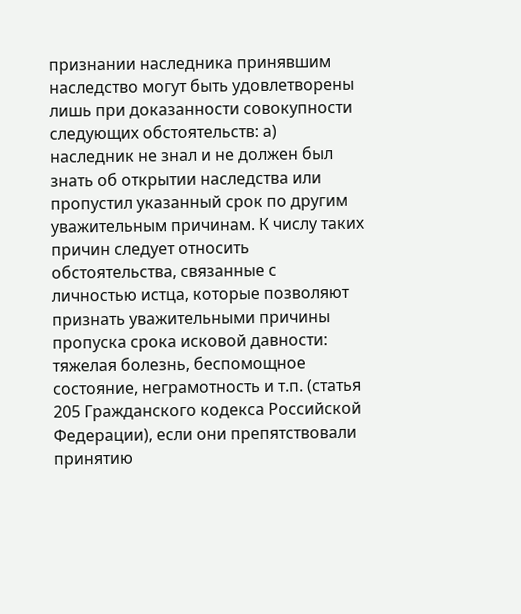признании наследника принявшим наследство могут быть удовлетворены лишь при доказанности совокупности следующих обстоятельств: а) наследник не знал и не должен был знать об открытии наследства или пропустил указанный срок по другим уважительным причинам. К числу таких причин следует относить обстоятельства, связанные с личностью истца, которые позволяют признать уважительными причины пропуска срока исковой давности: тяжелая болезнь, беспомощное состояние, неграмотность и т.п. (статья 205 Гражданского кодекса Российской Федерации), если они препятствовали принятию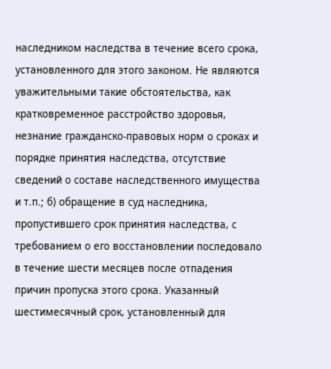наследником наследства в течение всего срока, установленного для этого законом. Не являются уважительными такие обстоятельства, как кратковременное расстройство здоровья, незнание гражданско-правовых норм о сроках и порядке принятия наследства, отсутствие сведений о составе наследственного имущества и т.п.; б) обращение в суд наследника, пропустившего срок принятия наследства, с требованием о его восстановлении последовало в течение шести месяцев после отпадения причин пропуска этого срока. Указанный шестимесячный срок, установленный для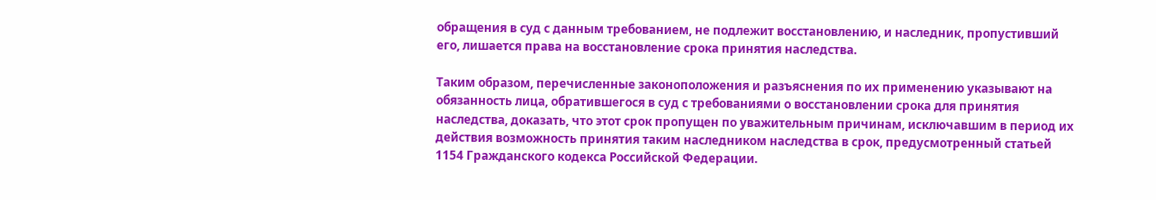обращения в суд с данным требованием, не подлежит восстановлению, и наследник, пропустивший его, лишается права на восстановление срока принятия наследства.

Таким образом, перечисленные законоположения и разъяснения по их применению указывают на обязанность лица, обратившегося в суд с требованиями о восстановлении срока для принятия наследства, доказать, что этот срок пропущен по уважительным причинам, исключавшим в период их действия возможность принятия таким наследником наследства в срок, предусмотренный статьей 1154 Гражданского кодекса Российской Федерации.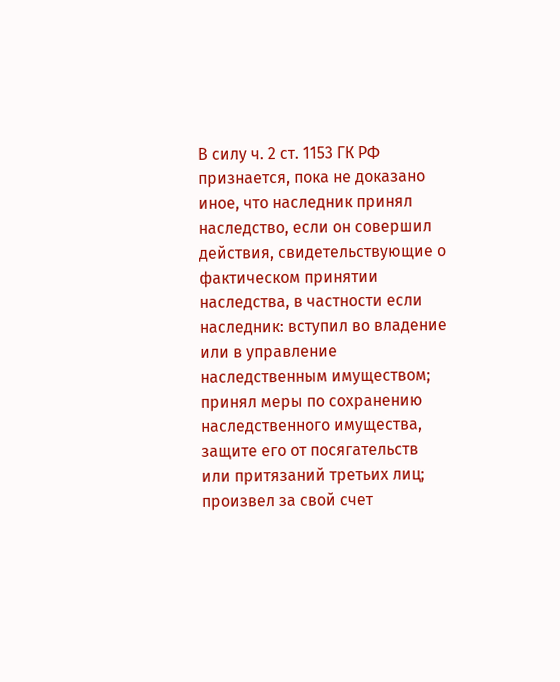В силу ч. 2 ст. 1153 ГК РФ признается, пока не доказано иное, что наследник принял наследство, если он совершил действия, свидетельствующие о фактическом принятии наследства, в частности если наследник: вступил во владение или в управление наследственным имуществом; принял меры по сохранению наследственного имущества, защите его от посягательств или притязаний третьих лиц; произвел за свой счет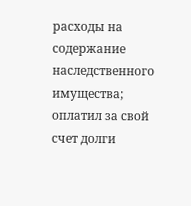расходы на содержание наследственного имущества; оплатил за свой счет долги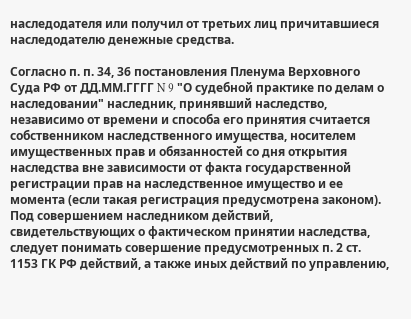наследодателя или получил от третьих лиц причитавшиеся наследодателю денежные средства.

Согласно п. п. 34, 36 постановления Пленума Верховного Суда РФ от ДД.ММ.ГГГГ N 9 "О судебной практике по делам о наследовании" наследник, принявший наследство, независимо от времени и способа его принятия считается собственником наследственного имущества, носителем имущественных прав и обязанностей со дня открытия наследства вне зависимости от факта государственной регистрации прав на наследственное имущество и ее момента (если такая регистрация предусмотрена законом). Под совершением наследником действий, свидетельствующих о фактическом принятии наследства, следует понимать совершение предусмотренных п. 2 ст. 1153 ГК РФ действий, а также иных действий по управлению,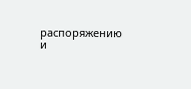распоряжению и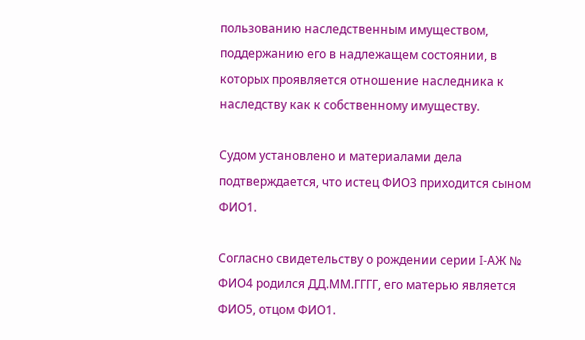пользованию наследственным имуществом, поддержанию его в надлежащем состоянии, в которых проявляется отношение наследника к наследству как к собственному имуществу.

Судом установлено и материалами дела подтверждается, что истец ФИО3 приходится сыном ФИО1.

Согласно свидетельству о рождении серии I-АЖ № ФИО4 родился ДД.ММ.ГГГГ, его матерью является ФИО5, отцом ФИО1.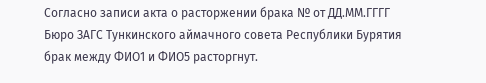Согласно записи акта о расторжении брака № от ДД.ММ.ГГГГ Бюро ЗАГС Тункинского аймачного совета Республики Бурятия брак между ФИО1 и ФИО5 расторгнут.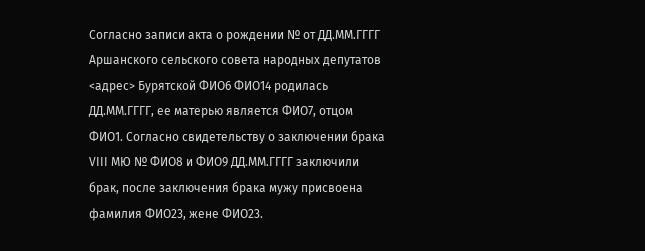Согласно записи акта о рождении № от ДД.ММ.ГГГГ Аршанского сельского совета народных депутатов <адрес> Бурятской ФИО6 ФИО14 родилась ДД.ММ.ГГГГ, ее матерью является ФИО7, отцом ФИО1. Согласно свидетельству о заключении брака VIII МЮ № ФИО8 и ФИО9 ДД.ММ.ГГГГ заключили брак, после заключения брака мужу присвоена фамилия ФИО23, жене ФИО23.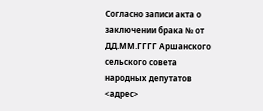Согласно записи акта о заключении брака № от ДД.ММ.ГГГГ Аршанского сельского совета народных депутатов <адрес>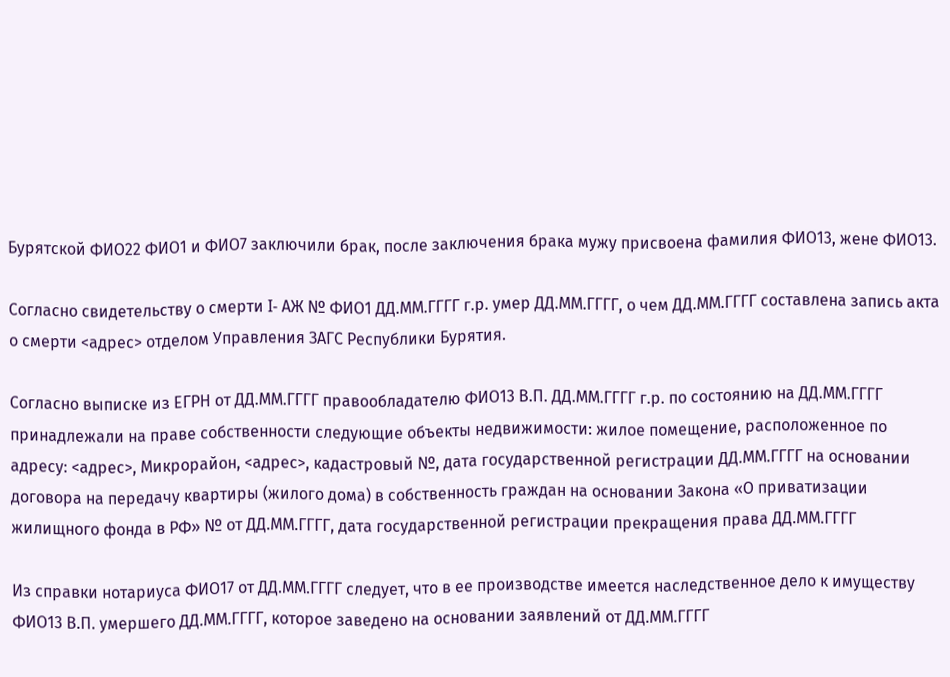Бурятской ФИО22 ФИО1 и ФИО7 заключили брак, после заключения брака мужу присвоена фамилия ФИО13, жене ФИО13.

Согласно свидетельству о смерти I- АЖ № ФИО1 ДД.ММ.ГГГГ г.р. умер ДД.ММ.ГГГГ, о чем ДД.ММ.ГГГГ составлена запись акта о смерти <адрес> отделом Управления ЗАГС Республики Бурятия.

Согласно выписке из ЕГРН от ДД.ММ.ГГГГ правообладателю ФИО13 В.П. ДД.ММ.ГГГГ г.р. по состоянию на ДД.ММ.ГГГГ принадлежали на праве собственности следующие объекты недвижимости: жилое помещение, расположенное по адресу: <адрес>, Микрорайон, <адрес>, кадастровый №, дата государственной регистрации ДД.ММ.ГГГГ на основании договора на передачу квартиры (жилого дома) в собственность граждан на основании Закона «О приватизации жилищного фонда в РФ» № от ДД.ММ.ГГГГ, дата государственной регистрации прекращения права ДД.ММ.ГГГГ

Из справки нотариуса ФИО17 от ДД.ММ.ГГГГ следует, что в ее производстве имеется наследственное дело к имуществу ФИО13 В.П. умершего ДД.ММ.ГГГГ, которое заведено на основании заявлений от ДД.ММ.ГГГГ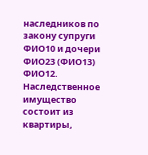наследников по закону супруги ФИО10 и дочери ФИО23 (ФИО13) ФИО12. Наследственное имущество состоит из квартиры,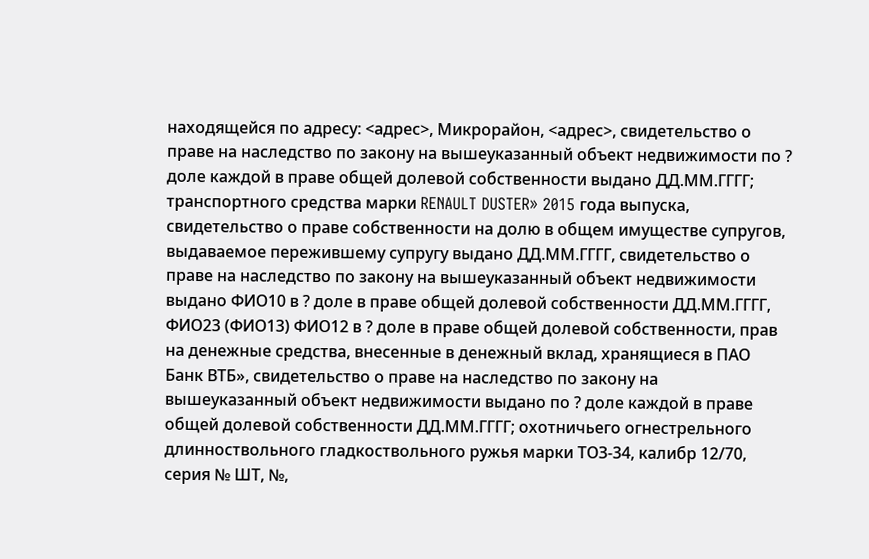находящейся по адресу: <адрес>, Микрорайон, <адрес>, свидетельство о праве на наследство по закону на вышеуказанный объект недвижимости по ? доле каждой в праве общей долевой собственности выдано ДД.ММ.ГГГГ; транспортного средства марки RENAULT DUSTER» 2015 года выпуска, свидетельство о праве собственности на долю в общем имуществе супругов, выдаваемое пережившему супругу выдано ДД.ММ.ГГГГ, свидетельство о праве на наследство по закону на вышеуказанный объект недвижимости выдано ФИО10 в ? доле в праве общей долевой собственности ДД.ММ.ГГГГ, ФИО23 (ФИО13) ФИО12 в ? доле в праве общей долевой собственности, прав на денежные средства, внесенные в денежный вклад, хранящиеся в ПАО Банк ВТБ», свидетельство о праве на наследство по закону на вышеуказанный объект недвижимости выдано по ? доле каждой в праве общей долевой собственности ДД.ММ.ГГГГ; охотничьего огнестрельного длинноствольного гладкоствольного ружья марки ТОЗ-34, калибр 12/70, серия № ШТ, №,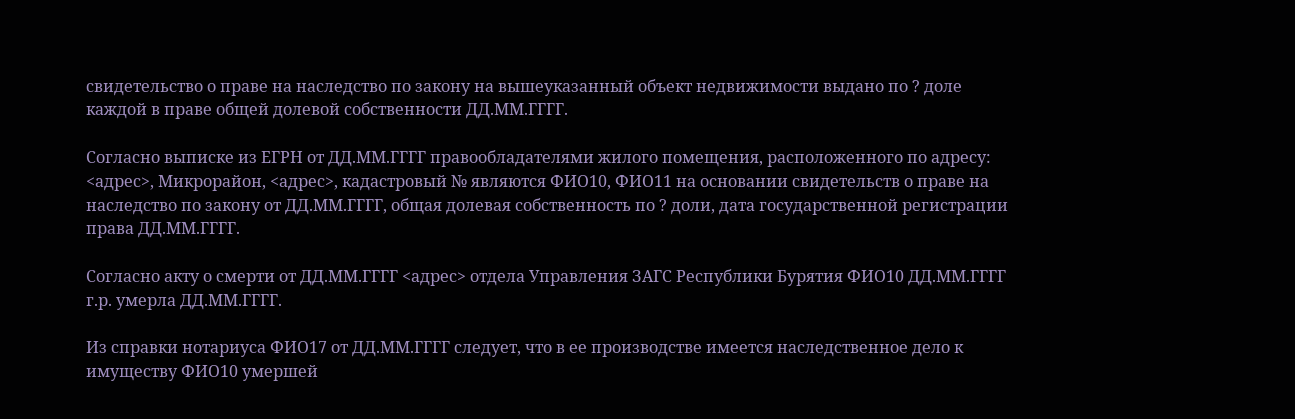свидетельство о праве на наследство по закону на вышеуказанный объект недвижимости выдано по ? доле каждой в праве общей долевой собственности ДД.ММ.ГГГГ.

Согласно выписке из ЕГРН от ДД.ММ.ГГГГ правообладателями жилого помещения, расположенного по адресу: <адрес>, Микрорайон, <адрес>, кадастровый № являются ФИО10, ФИО11 на основании свидетельств о праве на наследство по закону от ДД.ММ.ГГГГ, общая долевая собственность по ? доли, дата государственной регистрации права ДД.ММ.ГГГГ.

Согласно акту о смерти от ДД.ММ.ГГГГ <адрес> отдела Управления ЗАГС Республики Бурятия ФИО10 ДД.ММ.ГГГГ г.р. умерла ДД.ММ.ГГГГ.

Из справки нотариуса ФИО17 от ДД.ММ.ГГГГ следует, что в ее производстве имеется наследственное дело к имуществу ФИО10 умершей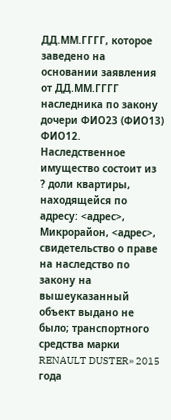ДД.ММ.ГГГГ, которое заведено на основании заявления от ДД.ММ.ГГГГ наследника по закону дочери ФИО23 (ФИО13) ФИО12. Наследственное имущество состоит из ? доли квартиры, находящейся по адресу: <адрес>, Микрорайон, <адрес>, свидетельство о праве на наследство по закону на вышеуказанный объект выдано не было; транспортного средства марки RENAULT DUSTER» 2015 года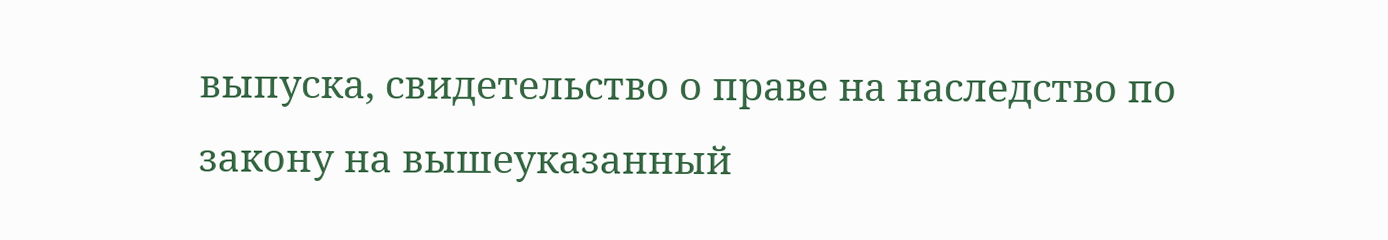выпуска, свидетельство о праве на наследство по закону на вышеуказанный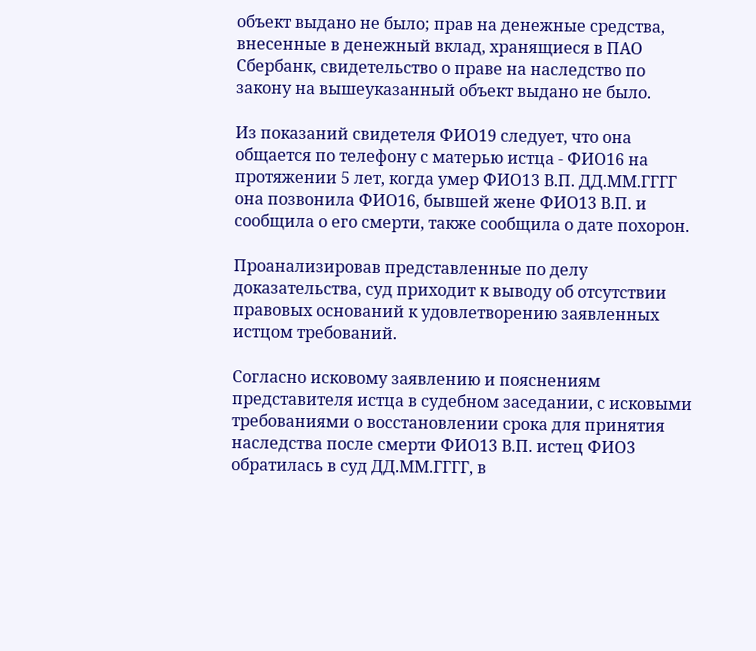объект выдано не было; прав на денежные средства, внесенные в денежный вклад, хранящиеся в ПАО Сбербанк, свидетельство о праве на наследство по закону на вышеуказанный объект выдано не было.

Из показаний свидетеля ФИО19 следует, что она общается по телефону с матерью истца - ФИО16 на протяжении 5 лет, когда умер ФИО13 В.П. ДД.ММ.ГГГГ она позвонила ФИО16, бывшей жене ФИО13 В.П. и сообщила о его смерти, также сообщила о дате похорон.

Проанализировав представленные по делу доказательства, суд приходит к выводу об отсутствии правовых оснований к удовлетворению заявленных истцом требований.

Согласно исковому заявлению и пояснениям представителя истца в судебном заседании, с исковыми требованиями о восстановлении срока для принятия наследства после смерти ФИО13 В.П. истец ФИО3 обратилась в суд ДД.ММ.ГГГГ, в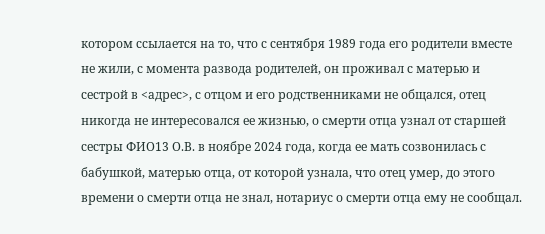котором ссылается на то, что с сентября 1989 года его родители вместе не жили, с момента развода родителей, он проживал с матерью и сестрой в <адрес>, с отцом и его родственниками не общался, отец никогда не интересовался ее жизнью, о смерти отца узнал от старшей сестры ФИО13 О.В. в ноябре 2024 года, когда ее мать созвонилась с бабушкой, матерью отца, от которой узнала, что отец умер, до этого времени о смерти отца не знал, нотариус о смерти отца ему не сообщал.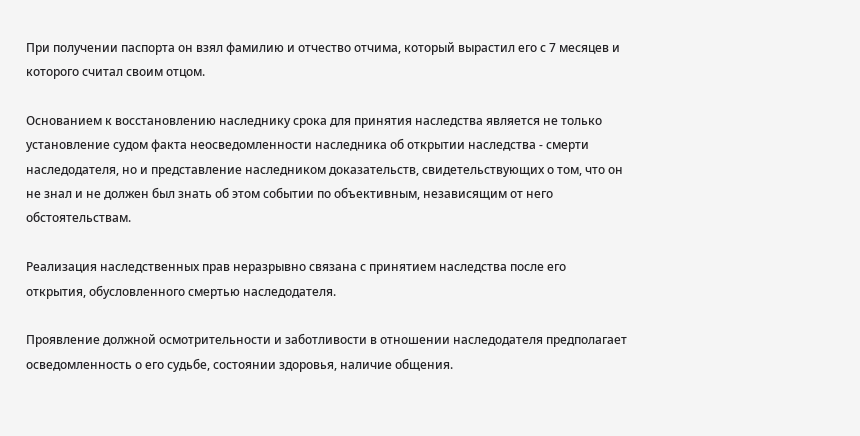При получении паспорта он взял фамилию и отчество отчима, который вырастил его с 7 месяцев и которого считал своим отцом.

Основанием к восстановлению наследнику срока для принятия наследства является не только установление судом факта неосведомленности наследника об открытии наследства - смерти наследодателя, но и представление наследником доказательств, свидетельствующих о том, что он не знал и не должен был знать об этом событии по объективным, независящим от него обстоятельствам.

Реализация наследственных прав неразрывно связана с принятием наследства после его открытия, обусловленного смертью наследодателя.

Проявление должной осмотрительности и заботливости в отношении наследодателя предполагает осведомленность о его судьбе, состоянии здоровья, наличие общения.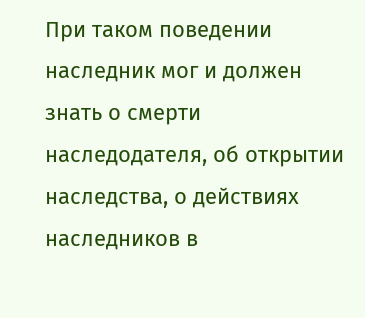При таком поведении наследник мог и должен знать о смерти наследодателя, об открытии наследства, о действиях наследников в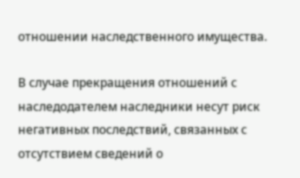отношении наследственного имущества.

В случае прекращения отношений с наследодателем наследники несут риск негативных последствий, связанных с отсутствием сведений о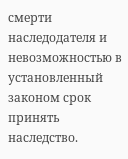смерти наследодателя и невозможностью в установленный законом срок принять наследство.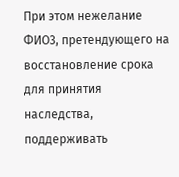При этом нежелание ФИО3, претендующего на восстановление срока для принятия наследства, поддерживать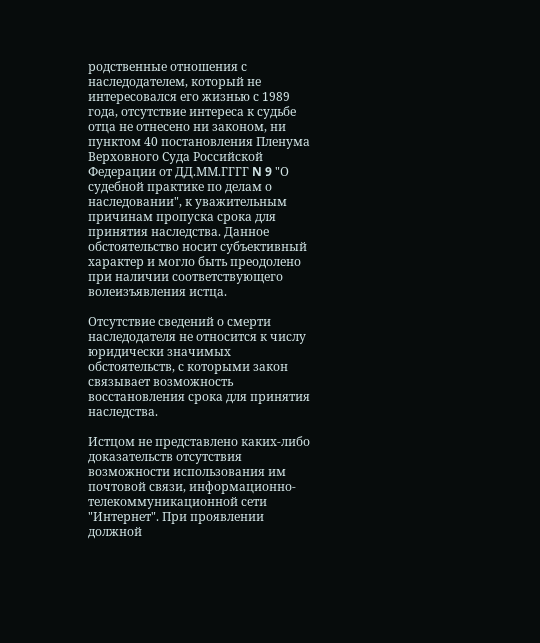родственные отношения с наследодателем, который не интересовался его жизнью с 1989 года, отсутствие интереса к судьбе отца не отнесено ни законом, ни пунктом 40 постановления Пленума Верховного Суда Российской Федерации от ДД.ММ.ГГГГ N 9 "О судебной практике по делам о наследовании", к уважительным причинам пропуска срока для принятия наследства. Данное обстоятельство носит субъективный характер и могло быть преодолено при наличии соответствующего волеизъявления истца.

Отсутствие сведений о смерти наследодателя не относится к числу юридически значимых обстоятельств, с которыми закон связывает возможность восстановления срока для принятия наследства.

Истцом не представлено каких-либо доказательств отсутствия возможности использования им почтовой связи, информационно-телекоммуникационной сети "Интернет". При проявлении должной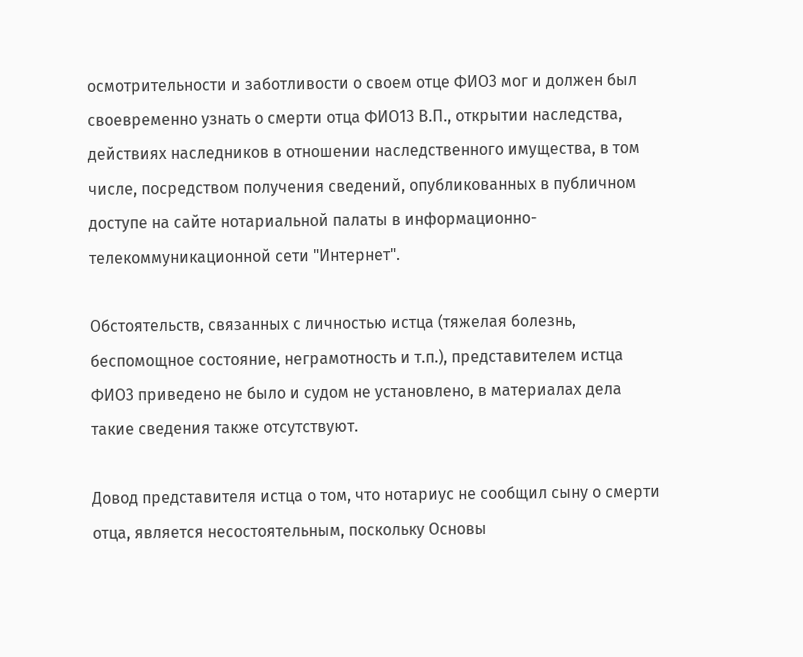осмотрительности и заботливости о своем отце ФИО3 мог и должен был своевременно узнать о смерти отца ФИО13 В.П., открытии наследства, действиях наследников в отношении наследственного имущества, в том числе, посредством получения сведений, опубликованных в публичном доступе на сайте нотариальной палаты в информационно-телекоммуникационной сети "Интернет".

Обстоятельств, связанных с личностью истца (тяжелая болезнь, беспомощное состояние, неграмотность и т.п.), представителем истца ФИО3 приведено не было и судом не установлено, в материалах дела такие сведения также отсутствуют.

Довод представителя истца о том, что нотариус не сообщил сыну о смерти отца, является несостоятельным, поскольку Основы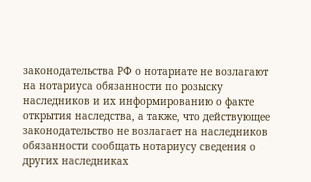законодательства РФ о нотариате не возлагают на нотариуса обязанности по розыску наследников и их информированию о факте открытия наследства, а также, что действующее законодательство не возлагает на наследников обязанности сообщать нотариусу сведения о других наследниках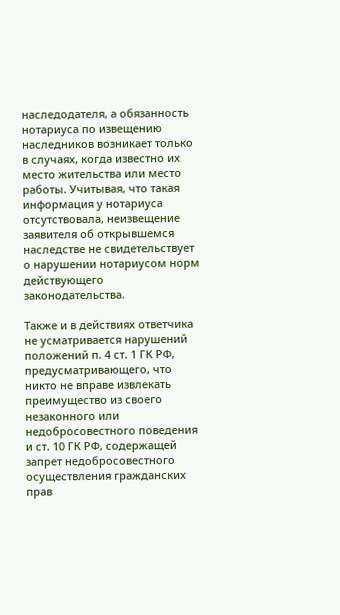наследодателя, а обязанность нотариуса по извещению наследников возникает только в случаях, когда известно их место жительства или место работы. Учитывая, что такая информация у нотариуса отсутствовала, неизвещение заявителя об открывшемся наследстве не свидетельствует о нарушении нотариусом норм действующего законодательства.

Также и в действиях ответчика не усматривается нарушений положений п. 4 ст. 1 ГК РФ, предусматривающего, что никто не вправе извлекать преимущество из своего незаконного или недобросовестного поведения и ст. 10 ГК РФ, содержащей запрет недобросовестного осуществления гражданских прав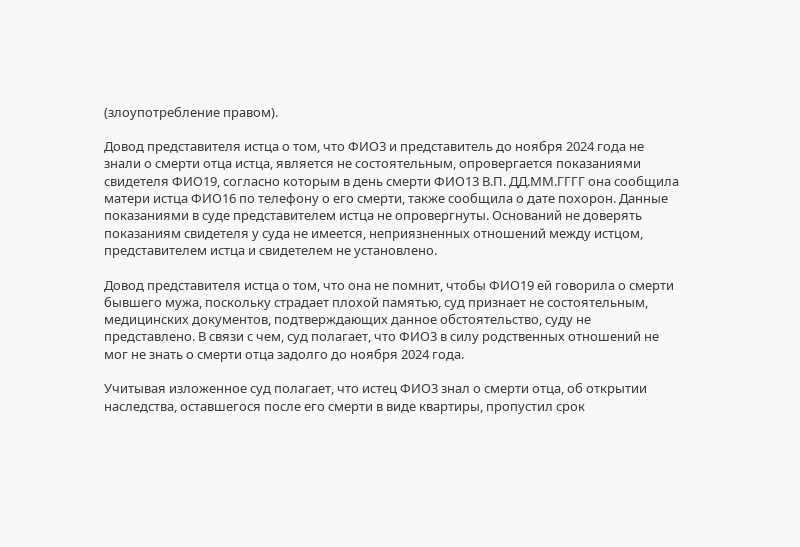(злоупотребление правом).

Довод представителя истца о том, что ФИО3 и представитель до ноября 2024 года не знали о смерти отца истца, является не состоятельным, опровергается показаниями свидетеля ФИО19, согласно которым в день смерти ФИО13 В.П. ДД.ММ.ГГГГ она сообщила матери истца ФИО16 по телефону о его смерти, также сообщила о дате похорон. Данные показаниями в суде представителем истца не опровергнуты. Оснований не доверять показаниям свидетеля у суда не имеется, неприязненных отношений между истцом, представителем истца и свидетелем не установлено.

Довод представителя истца о том, что она не помнит, чтобы ФИО19 ей говорила о смерти бывшего мужа, поскольку страдает плохой памятью, суд признает не состоятельным, медицинских документов, подтверждающих данное обстоятельство, суду не представлено. В связи с чем, суд полагает, что ФИО3 в силу родственных отношений не мог не знать о смерти отца задолго до ноября 2024 года.

Учитывая изложенное суд полагает, что истец ФИО3 знал о смерти отца, об открытии наследства, оставшегося после его смерти в виде квартиры, пропустил срок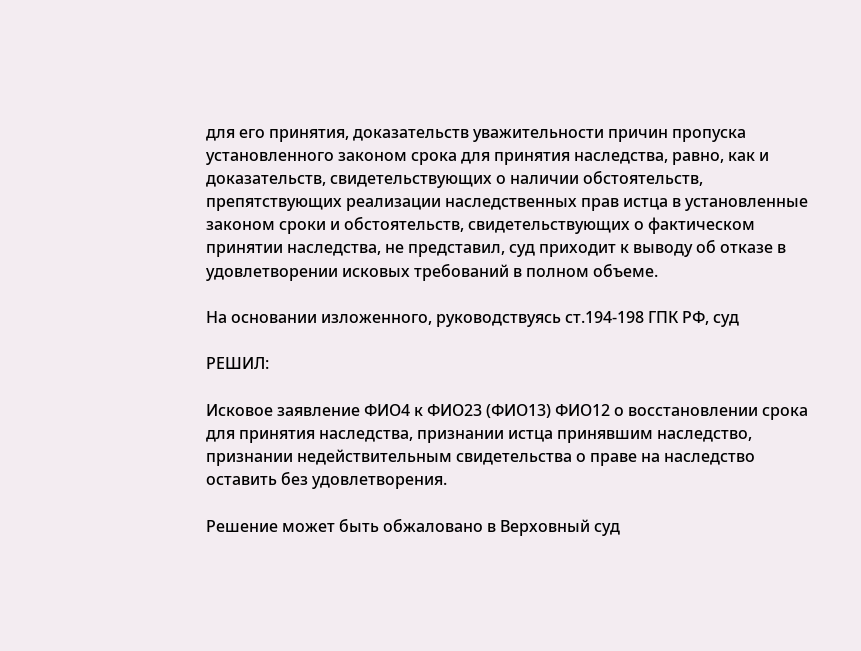для его принятия, доказательств уважительности причин пропуска установленного законом срока для принятия наследства, равно, как и доказательств, свидетельствующих о наличии обстоятельств, препятствующих реализации наследственных прав истца в установленные законом сроки и обстоятельств, свидетельствующих о фактическом принятии наследства, не представил, суд приходит к выводу об отказе в удовлетворении исковых требований в полном объеме.

На основании изложенного, руководствуясь ст.194-198 ГПК РФ, суд

РЕШИЛ:

Исковое заявление ФИО4 к ФИО23 (ФИО13) ФИО12 о восстановлении срока для принятия наследства, признании истца принявшим наследство, признании недействительным свидетельства о праве на наследство оставить без удовлетворения.

Решение может быть обжаловано в Верховный суд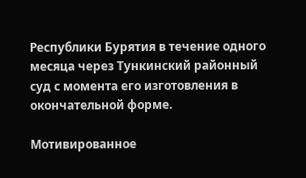Республики Бурятия в течение одного месяца через Тункинский районный суд с момента его изготовления в окончательной форме.

Мотивированное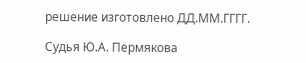решение изготовлено ДД.ММ.ГГГГ.

Судья Ю.А. Пермякова